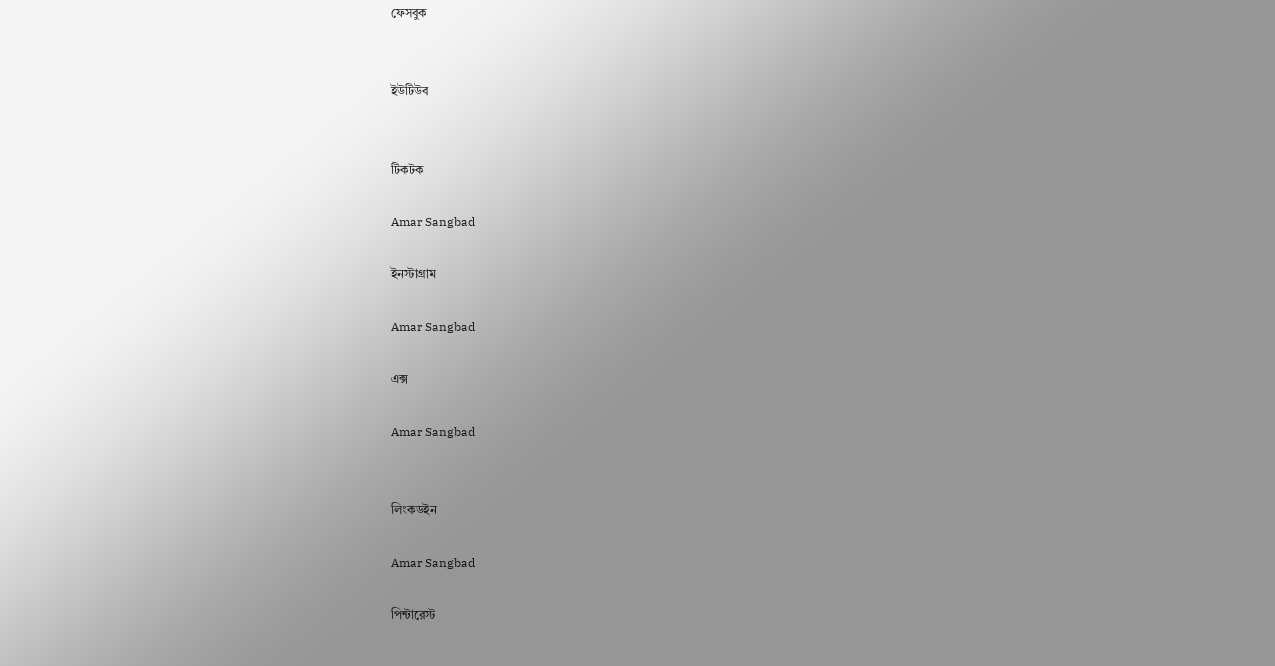ফেসবুক


ইউটিউব


টিকটক

Amar Sangbad

ইনস্টাগ্রাম

Amar Sangbad

এক্স

Amar Sangbad


লিংকডইন

Amar Sangbad

পিন্টারেস্ট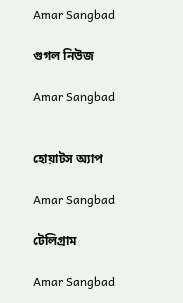Amar Sangbad

গুগল নিউজ

Amar Sangbad


হোয়াটস অ্যাপ

Amar Sangbad

টেলিগ্রাম

Amar Sangbad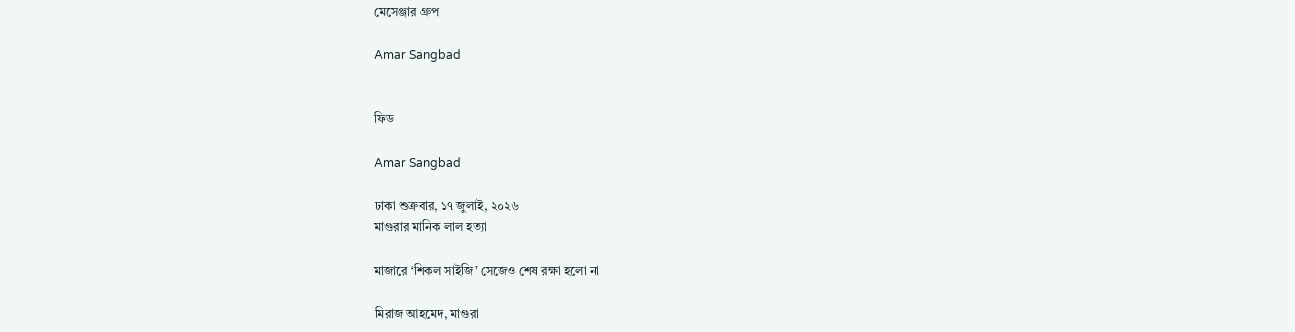মেসেঞ্জার গ্রুপ

Amar Sangbad


ফিড

Amar Sangbad

ঢাকা শুক্রবার, ১৭ জুলাই, ২০২৬
মাগুরার মানিক লাল হত্যা

মাজারে ‘শিকল সাইজি’ সেজেও শেষ রক্ষা হলো না

মিরাজ আহমেদ, মাগুরা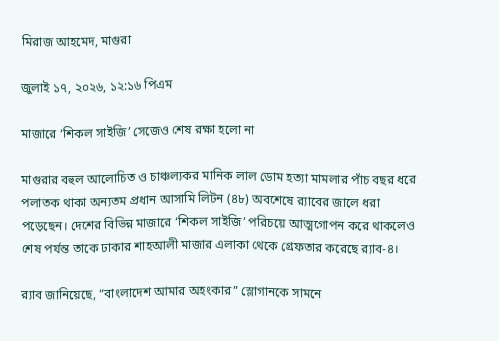মিরাজ আহমেদ, মাগুরা

জুলাই ১৭, ২০২৬, ১২:১৬ পিএম

মাজারে ‘শিকল সাইজি’ সেজেও শেষ রক্ষা হলো না

মাগুরার বহুল আলোচিত ও চাঞ্চল্যকর মানিক লাল ডোম হত্যা মামলার পাঁচ বছর ধরে পলাতক থাকা অন্যতম প্রধান আসামি লিটন (৪৮) অবশেষে র‌্যাবের জালে ধরা পড়েছেন। দেশের বিভিন্ন মাজারে ‘শিকল সাইজি’ পরিচয়ে আত্মগোপন করে থাকলেও শেষ পর্যন্ত তাকে ঢাকার শাহআলী মাজার এলাকা থেকে গ্রেফতার করেছে র‌্যাব-৪।

র‌্যাব জানিয়েছে, “বাংলাদেশ আমার অহংকার” স্লোগানকে সামনে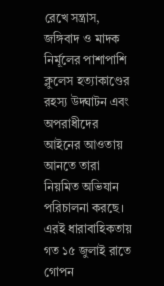রেখে সন্ত্রাস, জঙ্গিবাদ ও মাদক নির্মূলের পাশাপাশি ক্লুলেস হত্যাকাণ্ডের রহস্য উদ্ঘাটন এবং অপরাধীদের আইনের আওতায় আনতে তারা নিয়মিত অভিযান পরিচালনা করছে। এরই ধারাবাহিকতায় গত ১৫ জুলাই রাতে গোপন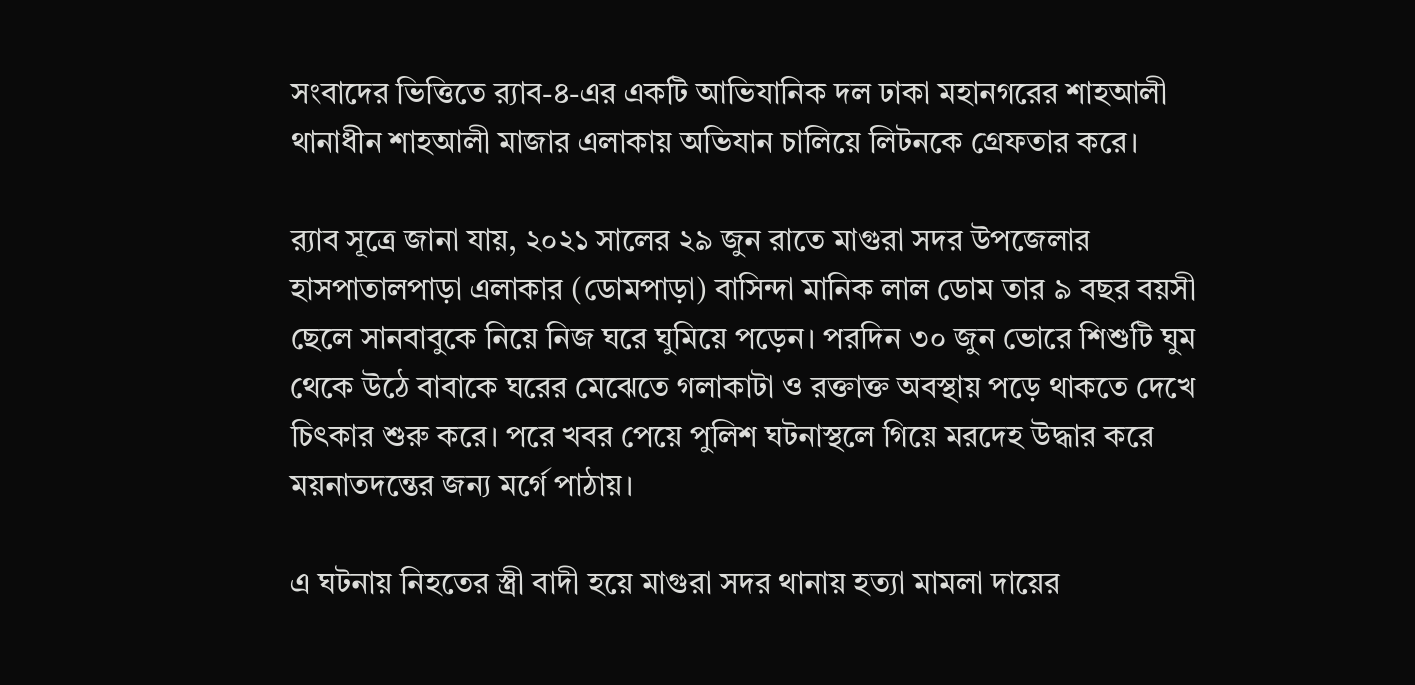সংবাদের ভিত্তিতে র‌্যাব-৪-এর একটি আভিযানিক দল ঢাকা মহানগরের শাহআলী থানাধীন শাহআলী মাজার এলাকায় অভিযান চালিয়ে লিটনকে গ্রেফতার করে।

র‌্যাব সূত্রে জানা যায়, ২০২১ সালের ২৯ জুন রাতে মাগুরা সদর উপজেলার হাসপাতালপাড়া এলাকার (ডোমপাড়া) বাসিন্দা মানিক লাল ডোম তার ৯ বছর বয়সী ছেলে সানবাবুকে নিয়ে নিজ ঘরে ঘুমিয়ে পড়েন। পরদিন ৩০ জুন ভোরে শিশুটি ঘুম থেকে উঠে বাবাকে ঘরের মেঝেতে গলাকাটা ও রক্তাক্ত অবস্থায় পড়ে থাকতে দেখে চিৎকার শুরু করে। পরে খবর পেয়ে পুলিশ ঘটনাস্থলে গিয়ে মরদেহ উদ্ধার করে ময়নাতদন্তের জন্য মর্গে পাঠায়।

এ ঘটনায় নিহতের স্ত্রী বাদী হয়ে মাগুরা সদর থানায় হত্যা মামলা দায়ের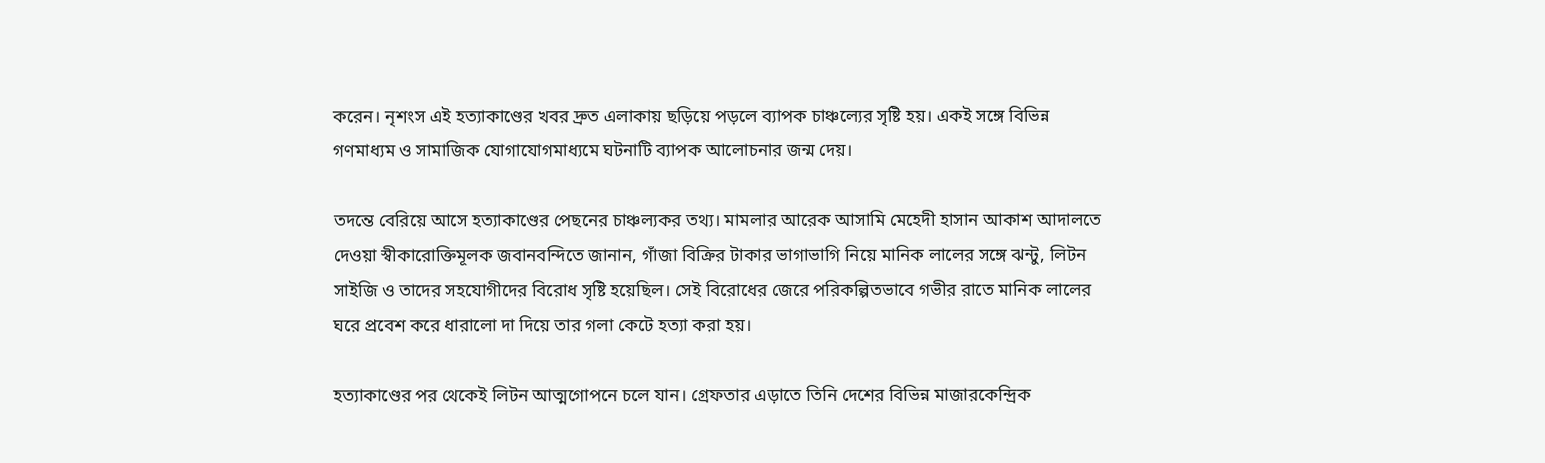করেন। নৃশংস এই হত্যাকাণ্ডের খবর দ্রুত এলাকায় ছড়িয়ে পড়লে ব্যাপক চাঞ্চল্যের সৃষ্টি হয়। একই সঙ্গে বিভিন্ন গণমাধ্যম ও সামাজিক যোগাযোগমাধ্যমে ঘটনাটি ব্যাপক আলোচনার জন্ম দেয়।

তদন্তে বেরিয়ে আসে হত্যাকাণ্ডের পেছনের চাঞ্চল্যকর তথ্য। মামলার আরেক আসামি মেহেদী হাসান আকাশ আদালতে দেওয়া স্বীকারোক্তিমূলক জবানবন্দিতে জানান, গাঁজা বিক্রির টাকার ভাগাভাগি নিয়ে মানিক লালের সঙ্গে ঝন্টু, লিটন সাইজি ও তাদের সহযোগীদের বিরোধ সৃষ্টি হয়েছিল। সেই বিরোধের জেরে পরিকল্পিতভাবে গভীর রাতে মানিক লালের ঘরে প্রবেশ করে ধারালো দা দিয়ে তার গলা কেটে হত্যা করা হয়।

হত্যাকাণ্ডের পর থেকেই লিটন আত্মগোপনে চলে যান। গ্রেফতার এড়াতে তিনি দেশের বিভিন্ন মাজারকেন্দ্রিক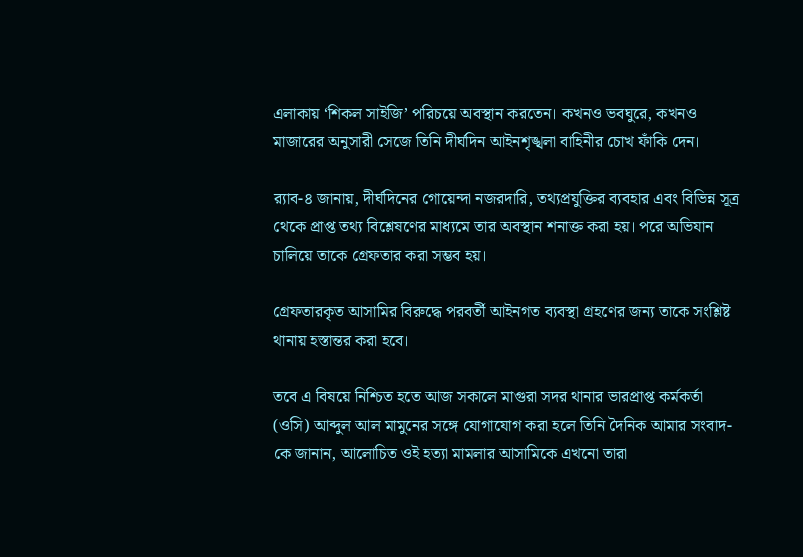এলাকায় ‘শিকল সাইজি’ পরিচয়ে অবস্থান করতেন। কখনও ভবঘুরে, কখনও মাজারের অনুসারী সেজে তিনি দীর্ঘদিন আইনশৃঙ্খলা বাহিনীর চোখ ফাঁকি দেন।

র‌্যাব-৪ জানায়, দীর্ঘদিনের গোয়েন্দা নজরদারি, তথ্যপ্রযুক্তির ব্যবহার এবং বিভিন্ন সূত্র থেকে প্রাপ্ত তথ্য বিশ্লেষণের মাধ্যমে তার অবস্থান শনাক্ত করা হয়। পরে অভিযান চালিয়ে তাকে গ্রেফতার করা সম্ভব হয়।

গ্রেফতারকৃত আসামির বিরুদ্ধে পরবর্তী আইনগত ব্যবস্থা গ্রহণের জন্য তাকে সংশ্লিষ্ট থানায় হস্তান্তর করা হবে।

তবে এ বিষয়ে নিশ্চিত হতে আজ সকালে মাগুরা সদর থানার ভারপ্রাপ্ত কর্মকর্তা (ওসি) আব্দুল আল মামুনের সঙ্গে যোগাযোগ করা হলে তিনি দৈনিক আমার সংবাদ-কে জানান, আলোচিত ওই হত্যা মামলার আসামিকে এখনো তারা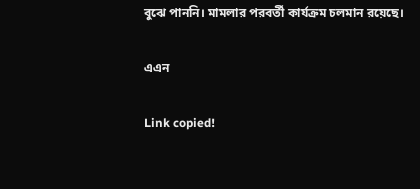বুঝে পাননি। মামলার পরবর্তী কার্যক্রম চলমান রয়েছে।

এএন

Link copied!